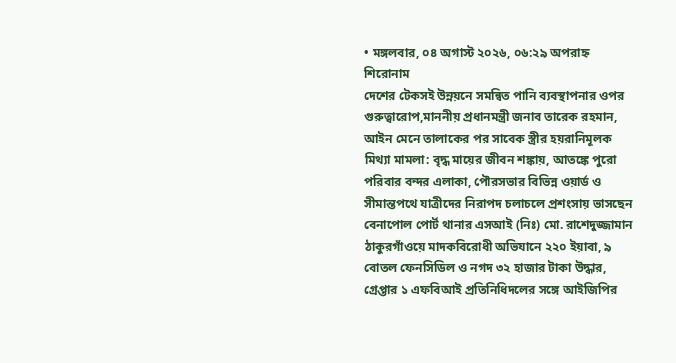• মঙ্গলবার, ০৪ অগাস্ট ২০২৬, ০৬:২৯ অপরাহ্ন
শিরোনাম
দেশের টেকসই উন্নয়নে সমন্বিত পানি ব্যবস্থাপনার ওপর গুরুত্বারোপ,মাননীয় প্রধানমন্ত্রী জনাব তারেক রহমান, আইন মেনে তালাকের পর সাবেক স্ত্রীর হয়রানিমূলক মিথ্যা মামলা: বৃদ্ধ মায়ের জীবন শঙ্কায়, আতঙ্কে পুরো পরিবার বন্দর এলাকা, পৌরসভার বিভিন্ন ওয়ার্ড ও সীমান্তপথে যাত্রীদের নিরাপদ চলাচলে প্রশংসায় ভাসছেন বেনাপোল পোর্ট থানার এসআই (নিঃ) মো. রাশেদুজ্জামান ঠাকুরগাঁওয়ে মাদকবিরোধী অভিযানে ২২০ ইয়াবা, ৯ বোতল ফেনসিডিল ও নগদ ৩২ হাজার টাকা উদ্ধার, গ্রেপ্তার ১ এফবিআই প্রতিনিধিদলের সঙ্গে আইজিপির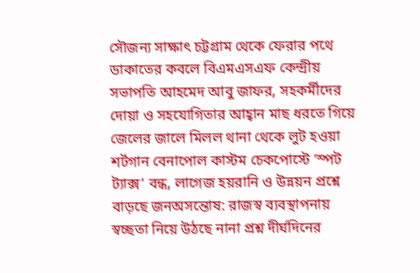সৌজন্য সাক্ষাৎ চট্টগ্রাম থেকে ফেরার পথে ডাকাতের কবলে বিএমএসএফ কেন্দ্রীয় সভাপতি আহমেদ আবু জাফর, সহকর্মীদের দোয়া ও সহযোগিতার আহ্বান মাছ ধরতে গিয়ে জেলের জালে মিলল থানা থেকে লুট হওয়া শর্টগান বেনাপোল কাস্টম চেকপোস্টে ‘স্পট ট্যাক্স’ বন্ধ, লাগেজ হয়রানি ও উন্নয়ন প্রশ্নে বাড়ছে জনঅসন্তোষ: রাজস্ব ব্যবস্থাপনায় স্বচ্ছতা নিয়ে উঠছে নানা প্রশ্ন দীর্ঘদিনের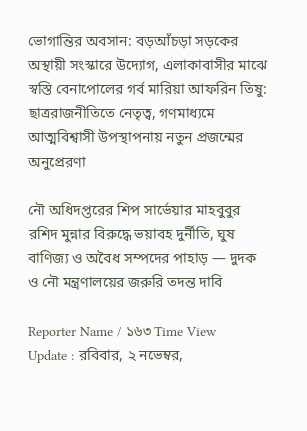ভোগান্তির অবসান: বড়আঁচড়া সড়কের অস্থায়ী সংস্কারে উদ্যোগ, এলাকাবাসীর মাঝে স্বস্তি বেনাপোলের গর্ব মারিয়া আফরিন তিষু: ছাত্ররাজনীতিতে নেতৃত্ব, গণমাধ্যমে আত্মবিশ্বাসী উপস্থাপনায় নতুন প্রজন্মের অনুপ্রেরণা

নৌ অধিদপ্তরের শিপ সার্ভেয়ার মাহবুবুর রশিদ মুন্নার বিরুদ্ধে ভয়াবহ দুর্নীতি, ঘুষ বাণিজ্য ও অবৈধ সম্পদের পাহাড় — দুদক ও নৌ মন্ত্রণালয়ের জরুরি তদন্ত দাবি

Reporter Name / ১৬৩ Time View
Update : রবিবার, ২ নভেম্বর,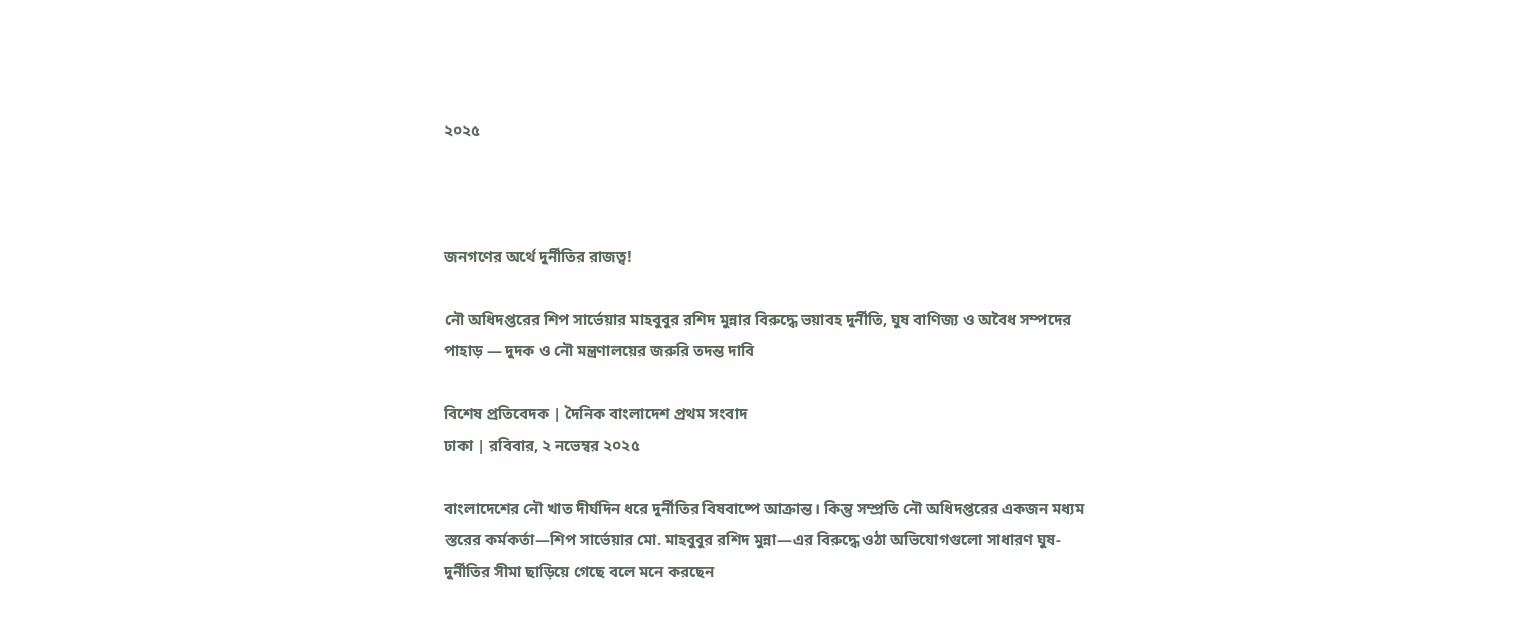২০২৫



জনগণের অর্থে দুর্নীতির রাজত্ব!

নৌ অধিদপ্তরের শিপ সার্ভেয়ার মাহবুবুর রশিদ মুন্নার বিরুদ্ধে ভয়াবহ দুর্নীতি, ঘুষ বাণিজ্য ও অবৈধ সম্পদের পাহাড় — দুদক ও নৌ মন্ত্রণালয়ের জরুরি তদন্ত দাবি

বিশেষ প্রতিবেদক | দৈনিক বাংলাদেশ প্রথম সংবাদ
ঢাকা | রবিবার, ২ নভেম্বর ২০২৫

বাংলাদেশের নৌ খাত দীর্ঘদিন ধরে দুর্নীতির বিষবাষ্পে আক্রান্ত। কিন্তু সম্প্রতি নৌ অধিদপ্তরের একজন মধ্যম স্তরের কর্মকর্তা—শিপ সার্ভেয়ার মো. মাহবুবুর রশিদ মুন্না—এর বিরুদ্ধে ওঠা অভিযোগগুলো সাধারণ ঘুষ-দুর্নীতির সীমা ছাড়িয়ে গেছে বলে মনে করছেন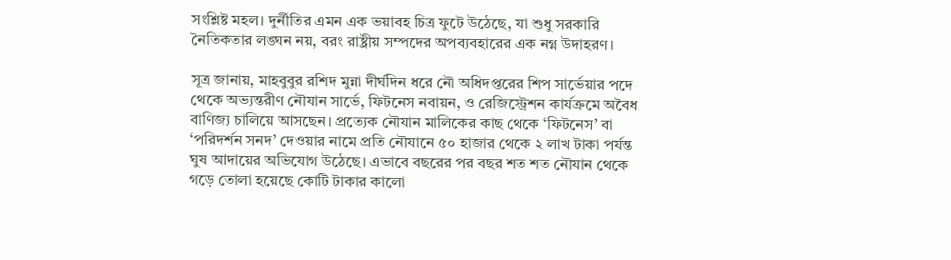সংশ্লিষ্ট মহল। দুর্নীতির এমন এক ভয়াবহ চিত্র ফুটে উঠেছে, যা শুধু সরকারি নৈতিকতার লঙ্ঘন নয়, বরং রাষ্ট্রীয় সম্পদের অপব্যবহারের এক নগ্ন উদাহরণ।

সূত্র জানায়, মাহবুবুর রশিদ মুন্না দীর্ঘদিন ধরে নৌ অধিদপ্তরের শিপ সার্ভেয়ার পদে থেকে অভ্যন্তরীণ নৌযান সার্ভে, ফিটনেস নবায়ন, ও রেজিস্ট্রেশন কার্যক্রমে অবৈধ বাণিজ্য চালিয়ে আসছেন। প্রত্যেক নৌযান মালিকের কাছ থেকে ‘ফিটনেস’ বা ‘পরিদর্শন সনদ’ দেওয়ার নামে প্রতি নৌযানে ৫০ হাজার থেকে ২ লাখ টাকা পর্যন্ত ঘুষ আদায়ের অভিযোগ উঠেছে। এভাবে বছরের পর বছর শত শত নৌযান থেকে গড়ে তোলা হয়েছে কোটি টাকার কালো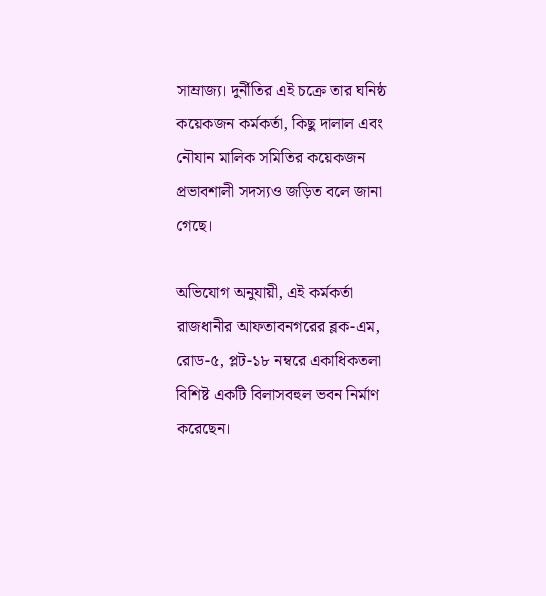সাম্রাজ্য। দুর্নীতির এই চক্রে তার ঘনিষ্ঠ কয়েকজন কর্মকর্তা, কিছু দালাল এবং নৌযান মালিক সমিতির কয়েকজন প্রভাবশালী সদস্যও জড়িত বলে জানা গেছে।

অভিযোগ অনুযায়ী, এই কর্মকর্তা রাজধানীর আফতাবনগরের ব্লক-এম, রোড-৫, প্লট-১৮ নম্বরে একাধিকতলা বিশিষ্ট একটি বিলাসবহুল ভবন নির্মাণ করেছেন।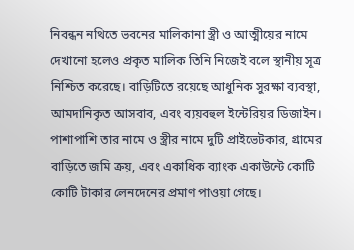নিবন্ধন নথিতে ভবনের মালিকানা স্ত্রী ও আত্মীয়ের নামে দেখানো হলেও প্রকৃত মালিক তিনি নিজেই বলে স্থানীয় সূত্র নিশ্চিত করেছে। বাড়িটিতে রয়েছে আধুনিক সুরক্ষা ব্যবস্থা, আমদানিকৃত আসবাব, এবং ব্যয়বহুল ইন্টেরিয়র ডিজাইন। পাশাপাশি তার নামে ও স্ত্রীর নামে দুটি প্রাইভেটকার, গ্রামের বাড়িতে জমি ক্রয়, এবং একাধিক ব্যাংক একাউন্টে কোটি কোটি টাকার লেনদেনের প্রমাণ পাওয়া গেছে।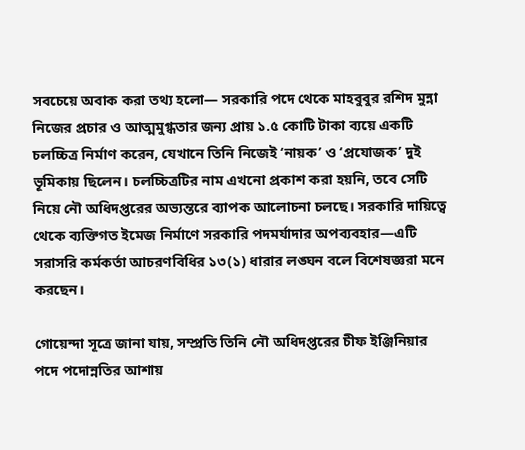সবচেয়ে অবাক করা তথ্য হলো— সরকারি পদে থেকে মাহবুবুর রশিদ মুন্না নিজের প্রচার ও আত্মমুগ্ধতার জন্য প্রায় ১.৫ কোটি টাকা ব্যয়ে একটি চলচ্চিত্র নির্মাণ করেন, যেখানে তিনি নিজেই ‘নায়ক’ ও ‘প্রযোজক’ দুই ভূমিকায় ছিলেন। চলচ্চিত্রটির নাম এখনো প্রকাশ করা হয়নি, তবে সেটি নিয়ে নৌ অধিদপ্তরের অভ্যন্তরে ব্যাপক আলোচনা চলছে। সরকারি দায়িত্বে থেকে ব্যক্তিগত ইমেজ নির্মাণে সরকারি পদমর্যাদার অপব্যবহার—এটি সরাসরি কর্মকর্তা আচরণবিধির ১৩(১) ধারার লঙ্ঘন বলে বিশেষজ্ঞরা মনে করছেন।

গোয়েন্দা সূত্রে জানা যায়, সম্প্রতি তিনি নৌ অধিদপ্তরের চীফ ইঞ্জিনিয়ার পদে পদোন্নতির আশায়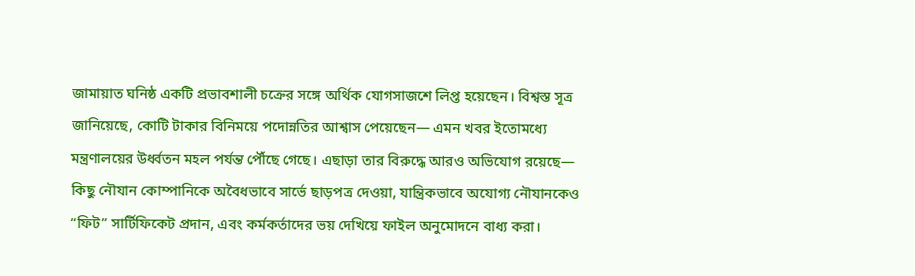জামায়াত ঘনিষ্ঠ একটি প্রভাবশালী চক্রের সঙ্গে অর্থিক যোগসাজশে লিপ্ত হয়েছেন। বিশ্বস্ত সূত্র জানিয়েছে, কোটি টাকার বিনিময়ে পদোন্নতির আশ্বাস পেয়েছেন— এমন খবর ইতোমধ্যে মন্ত্রণালয়ের উর্ধ্বতন মহল পর্যন্ত পৌঁছে গেছে। এছাড়া তার বিরুদ্ধে আরও অভিযোগ রয়েছে— কিছু নৌযান কোম্পানিকে অবৈধভাবে সার্ভে ছাড়পত্র দেওয়া, যান্ত্রিকভাবে অযোগ্য নৌযানকেও “ফিট” সার্টিফিকেট প্রদান, এবং কর্মকর্তাদের ভয় দেখিয়ে ফাইল অনুমোদনে বাধ্য করা।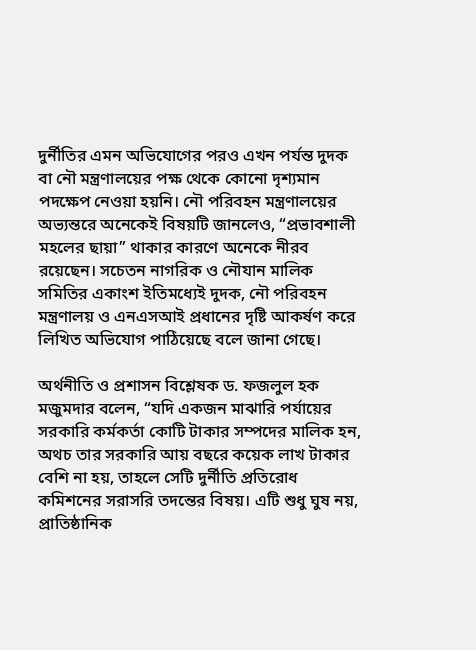দুর্নীতির এমন অভিযোগের পরও এখন পর্যন্ত দুদক বা নৌ মন্ত্রণালয়ের পক্ষ থেকে কোনো দৃশ্যমান পদক্ষেপ নেওয়া হয়নি। নৌ পরিবহন মন্ত্রণালয়ের অভ্যন্তরে অনেকেই বিষয়টি জানলেও, “প্রভাবশালী মহলের ছায়া” থাকার কারণে অনেকে নীরব রয়েছেন। সচেতন নাগরিক ও নৌযান মালিক সমিতির একাংশ ইতিমধ্যেই দুদক, নৌ পরিবহন মন্ত্রণালয় ও এনএসআই প্রধানের দৃষ্টি আকর্ষণ করে লিখিত অভিযোগ পাঠিয়েছে বলে জানা গেছে।

অর্থনীতি ও প্রশাসন বিশ্লেষক ড. ফজলুল হক মজুমদার বলেন, “যদি একজন মাঝারি পর্যায়ের সরকারি কর্মকর্তা কোটি টাকার সম্পদের মালিক হন, অথচ তার সরকারি আয় বছরে কয়েক লাখ টাকার বেশি না হয়, তাহলে সেটি দুর্নীতি প্রতিরোধ কমিশনের সরাসরি তদন্তের বিষয়। এটি শুধু ঘুষ নয়, প্রাতিষ্ঠানিক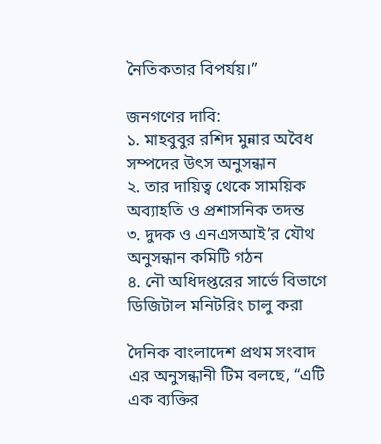নৈতিকতার বিপর্যয়।”

জনগণের দাবি:
১. মাহবুবুর রশিদ মুন্নার অবৈধ সম্পদের উৎস অনুসন্ধান
২. তার দায়িত্ব থেকে সাময়িক অব্যাহতি ও প্রশাসনিক তদন্ত
৩. দুদক ও এনএসআই’র যৌথ অনুসন্ধান কমিটি গঠন
৪. নৌ অধিদপ্তরের সার্ভে বিভাগে ডিজিটাল মনিটরিং চালু করা

দৈনিক বাংলাদেশ প্রথম সংবাদ এর অনুসন্ধানী টিম বলছে, “এটি এক ব্যক্তির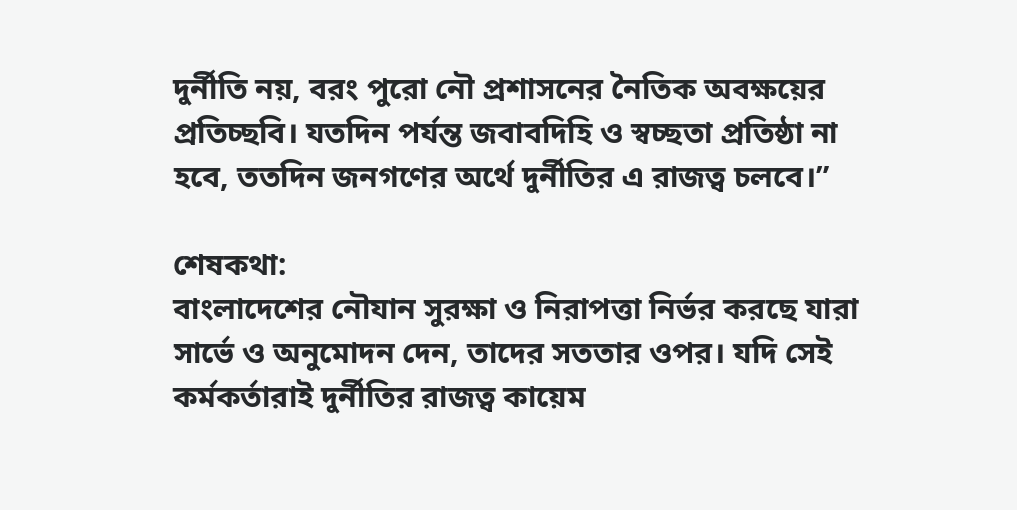দুর্নীতি নয়, বরং পুরো নৌ প্রশাসনের নৈতিক অবক্ষয়ের প্রতিচ্ছবি। যতদিন পর্যন্ত জবাবদিহি ও স্বচ্ছতা প্রতিষ্ঠা না হবে, ততদিন জনগণের অর্থে দুর্নীতির এ রাজত্ব চলবে।”

শেষকথা:
বাংলাদেশের নৌযান সুরক্ষা ও নিরাপত্তা নির্ভর করছে যারা সার্ভে ও অনুমোদন দেন, তাদের সততার ওপর। যদি সেই কর্মকর্তারাই দুর্নীতির রাজত্ব কায়েম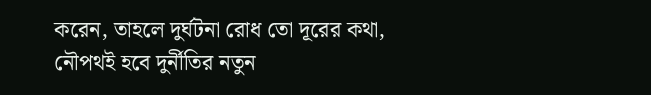করেন, তাহলে দুর্ঘটনা রোধ তো দূরের কথা, নৌপথই হবে দুর্নীতির নতুন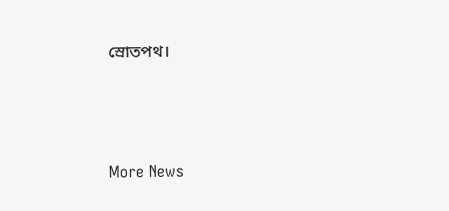স্রোতপথ।




More News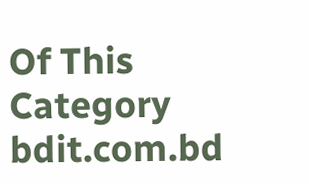Of This Category
bdit.com.bd